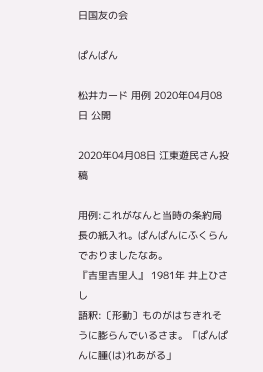日国友の会

ぱんぱん

松井カード 用例 2020年04月08日 公開

2020年04月08日 江東遊民さん投稿

用例:これがなんと当時の条約局長の紙入れ。ぱんぱんにふくらんでおりましたなあ。
『吉里吉里人』 1981年 井上ひさし
語釈:〔形動〕ものがはちきれそうに膨らんでいるさま。「ぱんぱんに腫(は)れあがる」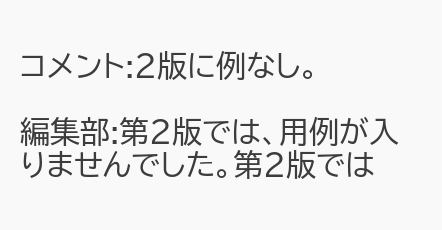コメント:2版に例なし。

編集部:第2版では、用例が入りませんでした。第2版では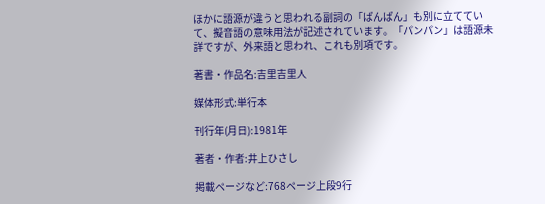ほかに語源が違うと思われる副詞の「ぱんぱん」も別に立てていて、擬音語の意味用法が記述されています。「パンパン」は語源未詳ですが、外来語と思われ、これも別項です。

著書・作品名:吉里吉里人

媒体形式:単行本

刊行年(月日):1981年

著者・作者:井上ひさし

掲載ページなど:768ページ上段9行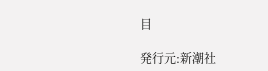目

発行元:新潮社